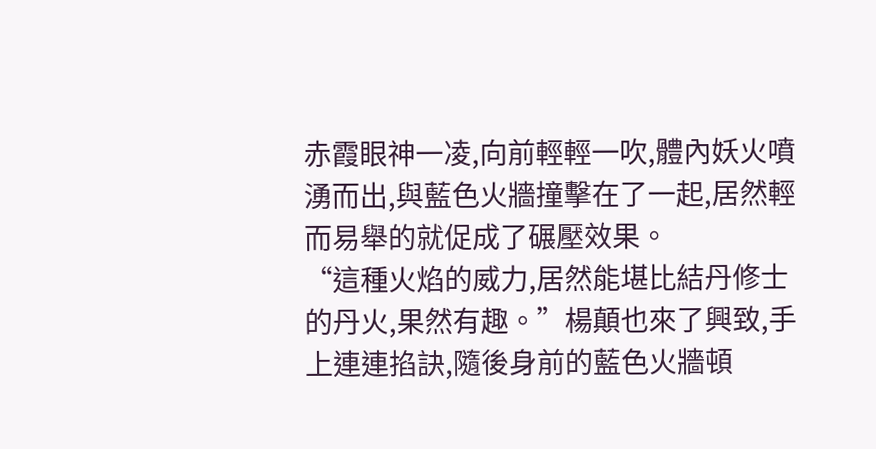赤霞眼神一凌,向前輕輕一吹,體內妖火噴湧而出,與藍色火牆撞擊在了一起,居然輕而易舉的就促成了碾壓效果。
“這種火焰的威力,居然能堪比結丹修士的丹火,果然有趣。”楊顛也來了興致,手上連連掐訣,隨後身前的藍色火牆頓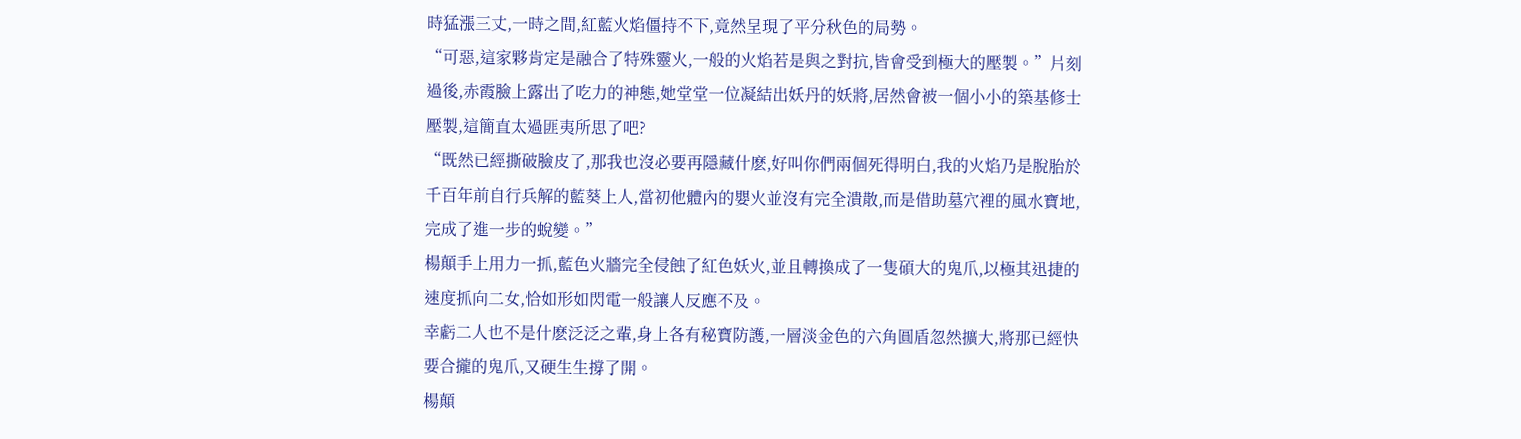時猛漲三丈,一時之間,紅藍火焰僵持不下,竟然呈現了平分秋色的局勢。
“可惡,這家夥肯定是融合了特殊靈火,一般的火焰若是與之對抗,皆會受到極大的壓製。”片刻過後,赤霞臉上露出了吃力的神態,她堂堂一位凝結出妖丹的妖將,居然會被一個小小的築基修士壓製,這簡直太過匪夷所思了吧?
“既然已經撕破臉皮了,那我也沒必要再隱藏什麽,好叫你們兩個死得明白,我的火焰乃是脫胎於千百年前自行兵解的藍葵上人,當初他體內的嬰火並沒有完全潰散,而是借助墓穴裡的風水寶地,完成了進一步的蛻變。”
楊顛手上用力一抓,藍色火牆完全侵蝕了紅色妖火,並且轉換成了一隻碩大的鬼爪,以極其迅捷的速度抓向二女,恰如形如閃電一般讓人反應不及。
幸虧二人也不是什麽泛泛之輩,身上各有秘寶防護,一層淡金色的六角圓盾忽然擴大,將那已經快要合攏的鬼爪,又硬生生撐了開。
楊顛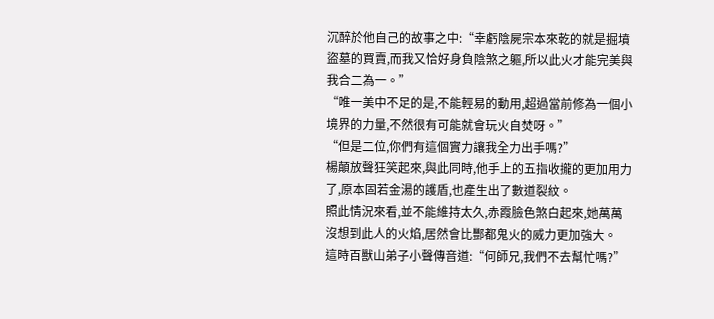沉醉於他自己的故事之中:“幸虧陰屍宗本來乾的就是掘墳盜墓的買賣,而我又恰好身負陰煞之軀,所以此火才能完美與我合二為一。”
“唯一美中不足的是,不能輕易的動用,超過當前修為一個小境界的力量,不然很有可能就會玩火自焚呀。”
“但是二位,你們有這個實力讓我全力出手嗎?”
楊顛放聲狂笑起來,與此同時,他手上的五指收攏的更加用力了,原本固若金湯的護盾,也產生出了數道裂紋。
照此情況來看,並不能維持太久,赤霞臉色煞白起來,她萬萬沒想到此人的火焰,居然會比酆都鬼火的威力更加強大。
這時百獸山弟子小聲傳音道:“何師兄,我們不去幫忙嗎?”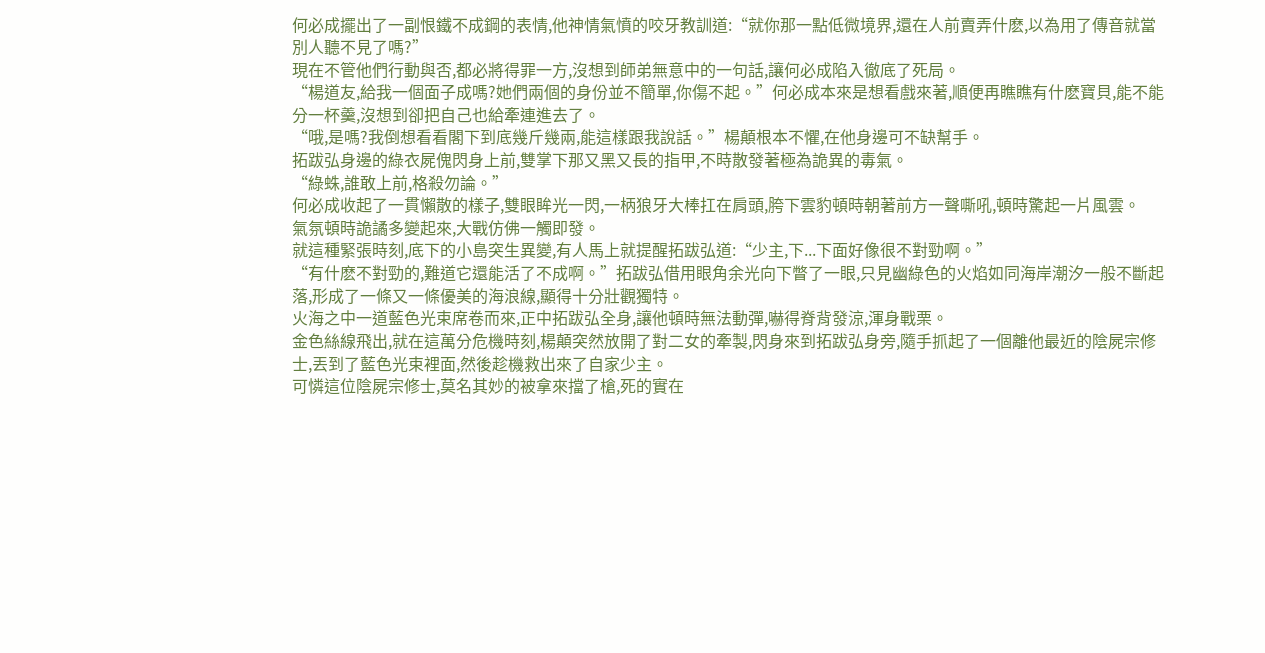何必成擺出了一副恨鐵不成鋼的表情,他神情氣憤的咬牙教訓道:“就你那一點低微境界,還在人前賣弄什麽,以為用了傳音就當別人聽不見了嗎?”
現在不管他們行動與否,都必將得罪一方,沒想到師弟無意中的一句話,讓何必成陷入徹底了死局。
“楊道友,給我一個面子成嗎?她們兩個的身份並不簡單,你傷不起。”何必成本來是想看戲來著,順便再瞧瞧有什麽寶貝,能不能分一杯羹,沒想到卻把自己也給牽連進去了。
“哦,是嗎?我倒想看看閣下到底幾斤幾兩,能這樣跟我說話。”楊顛根本不懼,在他身邊可不缺幫手。
拓跋弘身邊的綠衣屍傀閃身上前,雙掌下那又黑又長的指甲,不時散發著極為詭異的毒氣。
“綠蛛,誰敢上前,格殺勿論。”
何必成收起了一貫懶散的樣子,雙眼眸光一閃,一柄狼牙大棒扛在肩頭,胯下雲豹頓時朝著前方一聲嘶吼,頓時驚起一片風雲。
氣氛頓時詭譎多變起來,大戰仿佛一觸即發。
就這種緊張時刻,底下的小島突生異變,有人馬上就提醒拓跋弘道:“少主,下...下面好像很不對勁啊。”
“有什麽不對勁的,難道它還能活了不成啊。”拓跋弘借用眼角余光向下瞥了一眼,只見幽綠色的火焰如同海岸潮汐一般不斷起落,形成了一條又一條優美的海浪線,顯得十分壯觀獨特。
火海之中一道藍色光束席卷而來,正中拓跋弘全身,讓他頓時無法動彈,嚇得脊背發涼,渾身戰栗。
金色絲線飛出,就在這萬分危機時刻,楊顛突然放開了對二女的牽製,閃身來到拓跋弘身旁,隨手抓起了一個離他最近的陰屍宗修士,丟到了藍色光束裡面,然後趁機救出來了自家少主。
可憐這位陰屍宗修士,莫名其妙的被拿來擋了槍,死的實在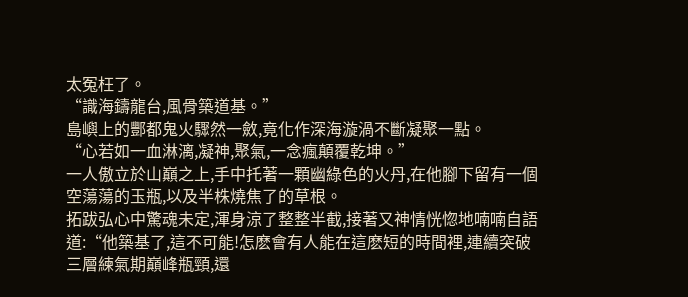太冤枉了。
“識海鑄龍台,風骨築道基。”
島嶼上的酆都鬼火驟然一斂,竟化作深海漩渦不斷凝聚一點。
“心若如一血淋漓,凝神,聚氣,一念瘋顛覆乾坤。”
一人傲立於山巔之上,手中托著一顆幽綠色的火丹,在他腳下留有一個空蕩蕩的玉瓶,以及半株燒焦了的草根。
拓跋弘心中驚魂未定,渾身涼了整整半截,接著又神情恍惚地喃喃自語道:“他築基了,這不可能!怎麽會有人能在這麽短的時間裡,連續突破三層練氣期巔峰瓶頸,還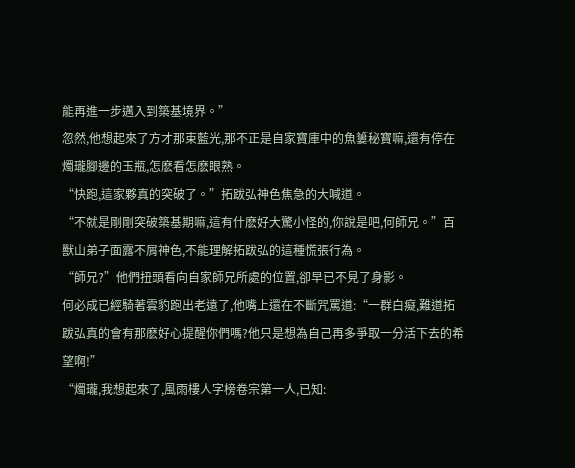能再進一步邁入到築基境界。”
忽然,他想起來了方才那束藍光,那不正是自家寶庫中的魚簍秘寶嘛,還有停在燭瓏腳邊的玉瓶,怎麽看怎麽眼熟。
“快跑,這家夥真的突破了。”拓跋弘神色焦急的大喊道。
“不就是剛剛突破築基期嘛,這有什麽好大驚小怪的,你說是吧,何師兄。”百獸山弟子面露不屑神色,不能理解拓跋弘的這種慌張行為。
“師兄?”他們扭頭看向自家師兄所處的位置,卻早已不見了身影。
何必成已經騎著雲豹跑出老遠了,他嘴上還在不斷咒罵道:“一群白癡,難道拓跋弘真的會有那麽好心提醒你們嗎?他只是想為自己再多爭取一分活下去的希望啊!”
“燭瓏,我想起來了,風雨樓人字榜卷宗第一人,已知: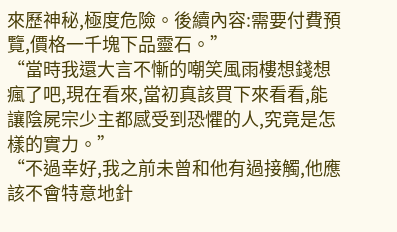來歷神秘,極度危險。後續內容:需要付費預覽,價格一千塊下品靈石。”
“當時我還大言不慚的嘲笑風雨樓想錢想瘋了吧,現在看來,當初真該買下來看看,能讓陰屍宗少主都感受到恐懼的人,究竟是怎樣的實力。”
“不過幸好,我之前未曾和他有過接觸,他應該不會特意地針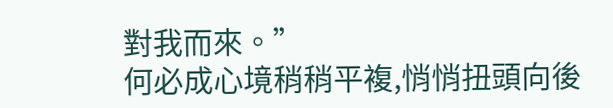對我而來。”
何必成心境稍稍平複,悄悄扭頭向後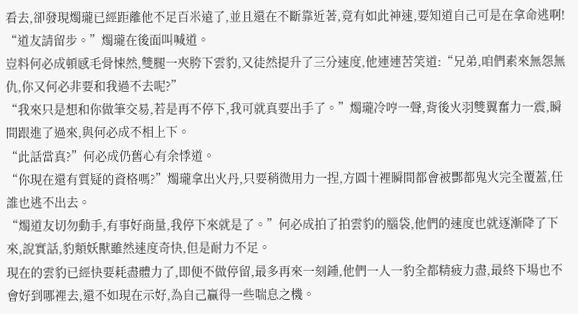看去,卻發現燭瓏已經距離他不足百米遠了,並且還在不斷靠近著,竟有如此神速,要知道自己可是在拿命逃啊!
“道友請留步。”燭瓏在後面叫喊道。
豈料何必成頓感毛骨悚然,雙腿一夾胯下雲豹,又徒然提升了三分速度,他連連苦笑道:“兄弟,咱們素來無怨無仇,你又何必非要和我過不去呢?”
“我來只是想和你做筆交易,若是再不停下,我可就真要出手了。”燭瓏冷哼一聲,背後火羽雙翼奮力一震,瞬間跟進了過來,與何必成不相上下。
“此話當真?”何必成仍舊心有余悸道。
“你現在還有質疑的資格嗎?”燭瓏拿出火丹,只要稍微用力一捏,方圓十裡瞬間都會被酆都鬼火完全覆蓋,任誰也逃不出去。
“燭道友切勿動手,有事好商量,我停下來就是了。”何必成拍了拍雲豹的腦袋,他們的速度也就逐漸降了下來,說實話,豹類妖獸雖然速度奇快,但是耐力不足。
現在的雲豹已經快要耗盡體力了,即便不做停留,最多再來一刻鍾,他們一人一豹全都精疲力盡,最終下場也不會好到哪裡去,還不如現在示好,為自己贏得一些喘息之機。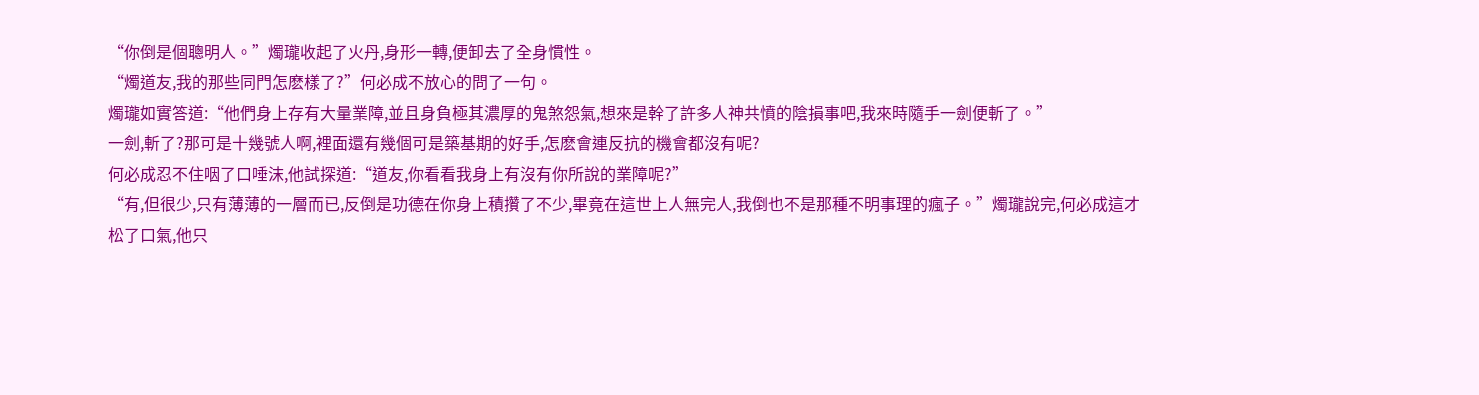“你倒是個聰明人。”燭瓏收起了火丹,身形一轉,便卸去了全身慣性。
“燭道友,我的那些同門怎麽樣了?”何必成不放心的問了一句。
燭瓏如實答道:“他們身上存有大量業障,並且身負極其濃厚的鬼煞怨氣,想來是幹了許多人神共憤的陰損事吧,我來時隨手一劍便斬了。”
一劍,斬了?那可是十幾號人啊,裡面還有幾個可是築基期的好手,怎麽會連反抗的機會都沒有呢?
何必成忍不住咽了口唾沫,他試探道:“道友,你看看我身上有沒有你所說的業障呢?”
“有,但很少,只有薄薄的一層而已,反倒是功德在你身上積攢了不少,畢竟在這世上人無完人,我倒也不是那種不明事理的瘋子。”燭瓏說完,何必成這才松了口氣,他只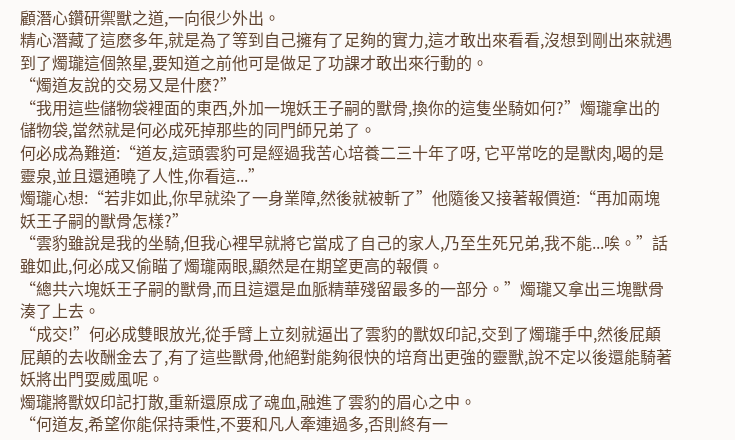顧潛心鑽研禦獸之道,一向很少外出。
精心潛藏了這麽多年,就是為了等到自己擁有了足夠的實力,這才敢出來看看,沒想到剛出來就遇到了燭瓏這個煞星,要知道之前他可是做足了功課才敢出來行動的。
“燭道友說的交易又是什麽?”
“我用這些儲物袋裡面的東西,外加一塊妖王子嗣的獸骨,換你的這隻坐騎如何?”燭瓏拿出的儲物袋,當然就是何必成死掉那些的同門師兄弟了。
何必成為難道:“道友,這頭雲豹可是經過我苦心培養二三十年了呀, 它平常吃的是獸肉,喝的是靈泉,並且還通曉了人性,你看這...”
燭瓏心想:“若非如此,你早就染了一身業障,然後就被斬了”他隨後又接著報價道:“再加兩塊妖王子嗣的獸骨怎樣?”
“雲豹雖說是我的坐騎,但我心裡早就將它當成了自己的家人,乃至生死兄弟,我不能...唉。”話雖如此,何必成又偷瞄了燭瓏兩眼,顯然是在期望更高的報價。
“總共六塊妖王子嗣的獸骨,而且這還是血脈精華殘留最多的一部分。”燭瓏又拿出三塊獸骨湊了上去。
“成交!”何必成雙眼放光,從手臂上立刻就逼出了雲豹的獸奴印記,交到了燭瓏手中,然後屁顛屁顛的去收酬金去了,有了這些獸骨,他絕對能夠很快的培育出更強的靈獸,說不定以後還能騎著妖將出門耍威風呢。
燭瓏將獸奴印記打散,重新還原成了魂血,融進了雲豹的眉心之中。
“何道友,希望你能保持秉性,不要和凡人牽連過多,否則終有一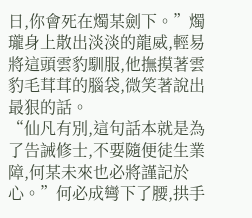日,你會死在燭某劍下。”燭瓏身上散出淡淡的龍威,輕易將這頭雲豹馴服,他撫摸著雲豹毛茸茸的腦袋,微笑著說出最狠的話。
“仙凡有別,這句話本就是為了告誡修士,不要隨便徒生業障,何某未來也必將謹記於心。”何必成彎下了腰,拱手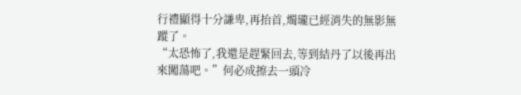行禮顯得十分謙卑,再抬首,燭瓏已經消失的無影無蹤了。
“太恐怖了,我還是趕緊回去,等到結丹了以後再出來闖蕩吧。”何必成擦去一頭冷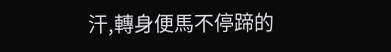汗,轉身便馬不停蹄的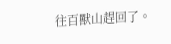往百獸山趕回了。